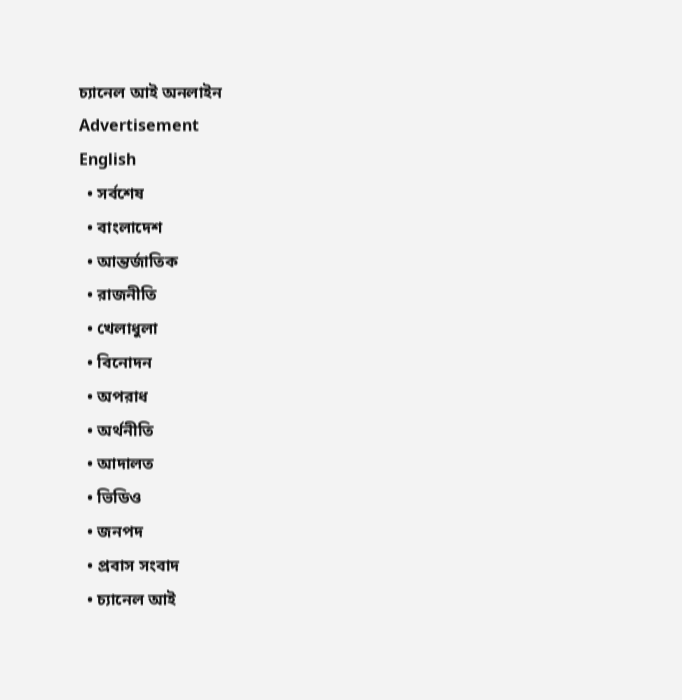চ্যানেল আই অনলাইন
Advertisement
English
  • সর্বশেষ
  • বাংলাদেশ
  • আন্তর্জাতিক
  • রাজনীতি
  • খেলাধুলা
  • বিনোদন
  • অপরাধ
  • অর্থনীতি
  • আদালত
  • ভিডিও
  • জনপদ
  • প্রবাস সংবাদ
  • চ্যানেল আই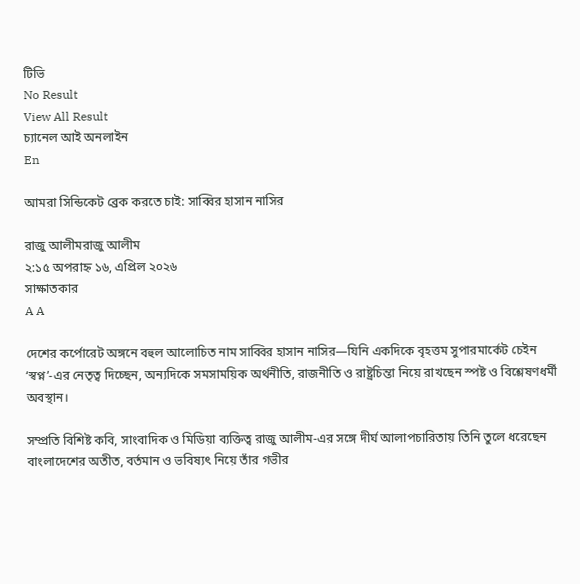টিভি
No Result
View All Result
চ্যানেল আই অনলাইন
En

আমরা সিন্ডিকেট ব্রেক করতে চাই: সাব্বির হাসান নাসির

রাজু আলীমরাজু আলীম
২:১৫ অপরাহ্ন ১৬, এপ্রিল ২০২৬
সাক্ষাতকার
A A

দেশের কর্পোরেট অঙ্গনে বহুল আলোচিত নাম সাব্বির হাসান নাসির—যিনি একদিকে বৃহত্তম সুপারমার্কেট চেইন ‘স্বপ্ন’-এর নেতৃত্ব দিচ্ছেন, অন্যদিকে সমসাময়িক অর্থনীতি, রাজনীতি ও রাষ্ট্রচিন্তা নিয়ে রাখছেন স্পষ্ট ও বিশ্লেষণধর্মী অবস্থান।

সম্প্রতি বিশিষ্ট কবি, সাংবাদিক ও মিডিয়া ব্যক্তিত্ব রাজু আলীম-এর সঙ্গে দীর্ঘ আলাপচারিতায় তিনি তুলে ধরেছেন বাংলাদেশের অতীত, বর্তমান ও ভবিষ্যৎ নিয়ে তাঁর গভীর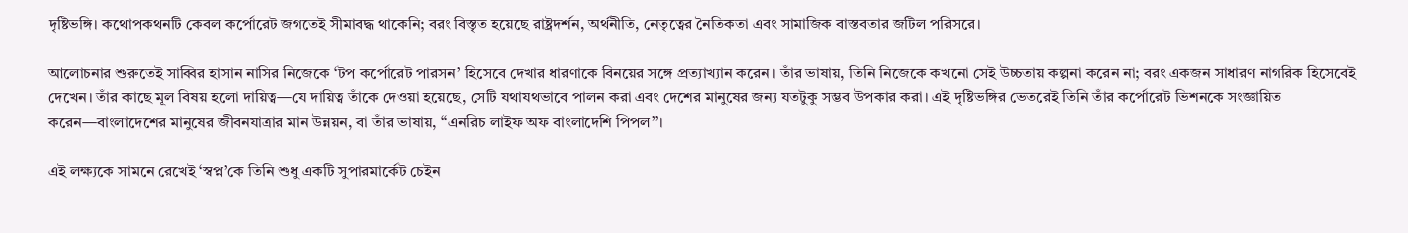দৃষ্টিভঙ্গি। কথোপকথনটি কেবল কর্পোরেট জগতেই সীমাবদ্ধ থাকেনি; বরং বিস্তৃত হয়েছে রাষ্ট্রদর্শন, অর্থনীতি, নেতৃত্বের নৈতিকতা এবং সামাজিক বাস্তবতার জটিল পরিসরে।

আলোচনার শুরুতেই সাব্বির হাসান নাসির নিজেকে ‘টপ কর্পোরেট পারসন’ হিসেবে দেখার ধারণাকে বিনয়ের সঙ্গে প্রত্যাখ্যান করেন। তাঁর ভাষায়, তিনি নিজেকে কখনো সেই উচ্চতায় কল্পনা করেন না; বরং একজন সাধারণ নাগরিক হিসেবেই দেখেন। তাঁর কাছে মূল বিষয় হলো দায়িত্ব—যে দায়িত্ব তাঁকে দেওয়া হয়েছে, সেটি যথাযথভাবে পালন করা এবং দেশের মানুষের জন্য যতটুকু সম্ভব উপকার করা। এই দৃষ্টিভঙ্গির ভেতরেই তিনি তাঁর কর্পোরেট ভিশনকে সংজ্ঞায়িত করেন—বাংলাদেশের মানুষের জীবনযাত্রার মান উন্নয়ন, বা তাঁর ভাষায়, “এনরিচ লাইফ অফ বাংলাদেশি পিপল”।

এই লক্ষ্যকে সামনে রেখেই ‘স্বপ্ন’কে তিনি শুধু একটি সুপারমার্কেট চেইন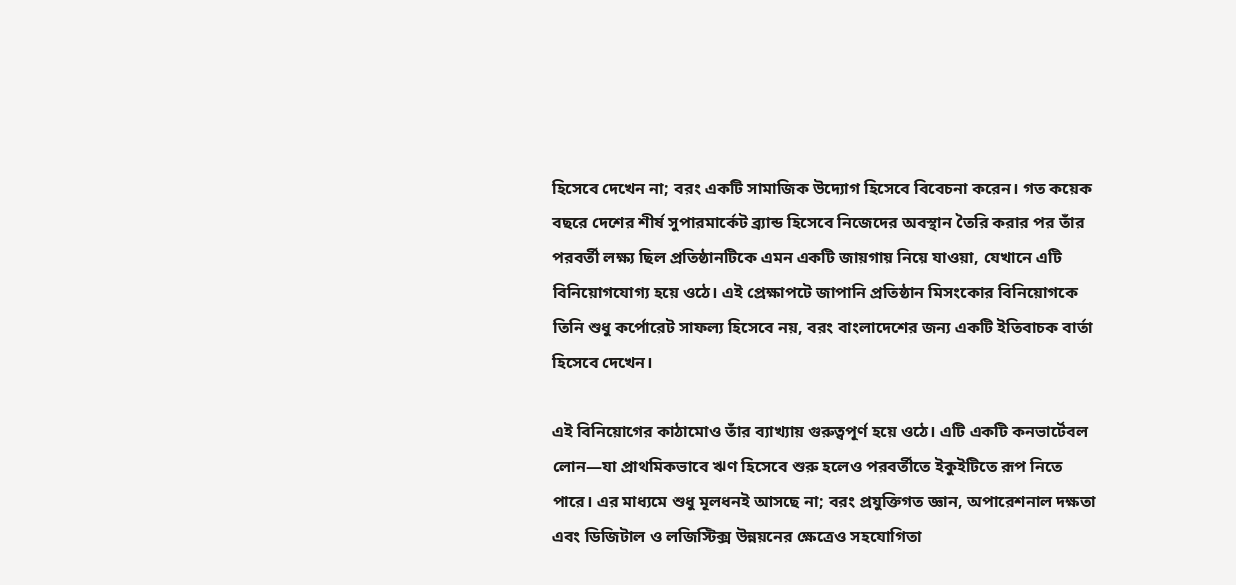হিসেবে দেখেন না; বরং একটি সামাজিক উদ্যোগ হিসেবে বিবেচনা করেন। গত কয়েক বছরে দেশের শীর্ষ সুপারমার্কেট ব্র্যান্ড হিসেবে নিজেদের অবস্থান তৈরি করার পর তাঁর পরবর্তী লক্ষ্য ছিল প্রতিষ্ঠানটিকে এমন একটি জায়গায় নিয়ে যাওয়া, যেখানে এটি বিনিয়োগযোগ্য হয়ে ওঠে। এই প্রেক্ষাপটে জাপানি প্রতিষ্ঠান মিসংকোর বিনিয়োগকে তিনি শুধু কর্পোরেট সাফল্য হিসেবে নয়, বরং বাংলাদেশের জন্য একটি ইতিবাচক বার্তা হিসেবে দেখেন।

এই বিনিয়োগের কাঠামোও তাঁর ব্যাখ্যায় গুরুত্বপূর্ণ হয়ে ওঠে। এটি একটি কনভার্টেবল লোন—যা প্রাথমিকভাবে ঋণ হিসেবে শুরু হলেও পরবর্তীতে ইকুইটিতে রূপ নিতে পারে। এর মাধ্যমে শুধু মূলধনই আসছে না; বরং প্রযুক্তিগত জ্ঞান, অপারেশনাল দক্ষতা এবং ডিজিটাল ও লজিস্টিক্স উন্নয়নের ক্ষেত্রেও সহযোগিতা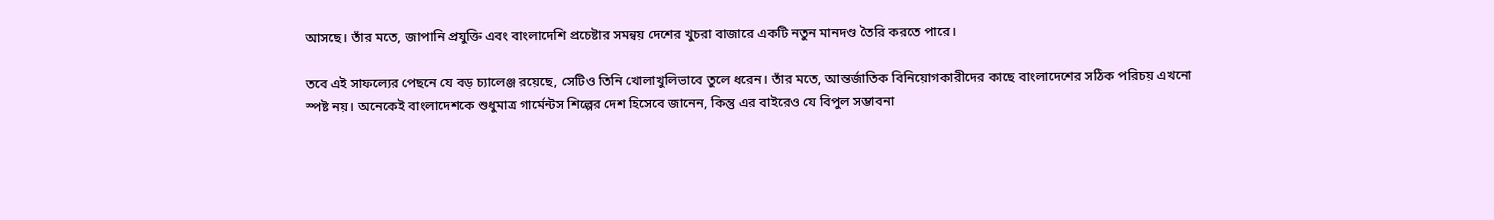আসছে। তাঁর মতে, জাপানি প্রযুক্তি এবং বাংলাদেশি প্রচেষ্টার সমন্বয় দেশের খুচরা বাজারে একটি নতুন মানদণ্ড তৈরি করতে পারে।

তবে এই সাফল্যের পেছনে যে বড় চ্যালেঞ্জ রয়েছে, সেটিও তিনি খোলাখুলিভাবে তুলে ধরেন। তাঁর মতে, আন্তর্জাতিক বিনিয়োগকারীদের কাছে বাংলাদেশের সঠিক পরিচয় এখনো স্পষ্ট নয়। অনেকেই বাংলাদেশকে শুধুমাত্র গার্মেন্টস শিল্পের দেশ হিসেবে জানেন, কিন্তু এর বাইরেও যে বিপুল সম্ভাবনা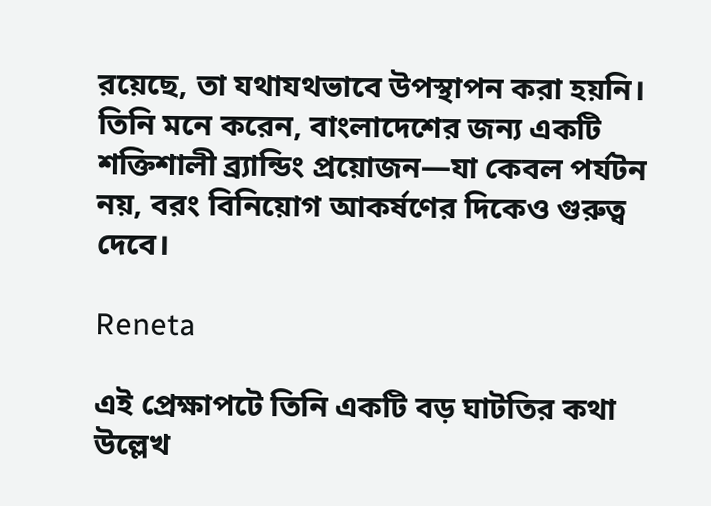রয়েছে, তা যথাযথভাবে উপস্থাপন করা হয়নি। তিনি মনে করেন, বাংলাদেশের জন্য একটি শক্তিশালী ব্র্যান্ডিং প্রয়োজন—যা কেবল পর্যটন নয়, বরং বিনিয়োগ আকর্ষণের দিকেও গুরুত্ব দেবে।

Reneta

এই প্রেক্ষাপটে তিনি একটি বড় ঘাটতির কথা উল্লেখ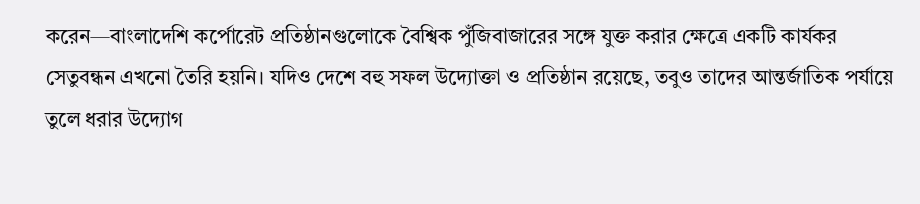করেন—বাংলাদেশি কর্পোরেট প্রতিষ্ঠানগুলোকে বৈশ্বিক পুঁজিবাজারের সঙ্গে যুক্ত করার ক্ষেত্রে একটি কার্যকর সেতুবন্ধন এখনো তৈরি হয়নি। যদিও দেশে বহু সফল উদ্যোক্তা ও প্রতিষ্ঠান রয়েছে, তবুও তাদের আন্তর্জাতিক পর্যায়ে তুলে ধরার উদ্যোগ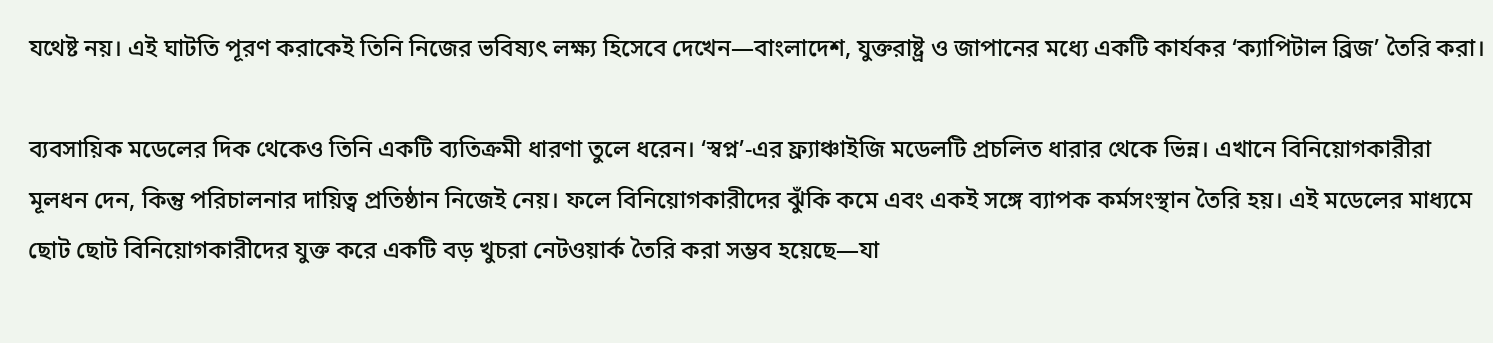যথেষ্ট নয়। এই ঘাটতি পূরণ করাকেই তিনি নিজের ভবিষ্যৎ লক্ষ্য হিসেবে দেখেন—বাংলাদেশ, যুক্তরাষ্ট্র ও জাপানের মধ্যে একটি কার্যকর ‘ক্যাপিটাল ব্রিজ’ তৈরি করা।

ব্যবসায়িক মডেলের দিক থেকেও তিনি একটি ব্যতিক্রমী ধারণা তুলে ধরেন। ‘স্বপ্ন’-এর ফ্র্যাঞ্চাইজি মডেলটি প্রচলিত ধারার থেকে ভিন্ন। এখানে বিনিয়োগকারীরা মূলধন দেন, কিন্তু পরিচালনার দায়িত্ব প্রতিষ্ঠান নিজেই নেয়। ফলে বিনিয়োগকারীদের ঝুঁকি কমে এবং একই সঙ্গে ব্যাপক কর্মসংস্থান তৈরি হয়। এই মডেলের মাধ্যমে ছোট ছোট বিনিয়োগকারীদের যুক্ত করে একটি বড় খুচরা নেটওয়ার্ক তৈরি করা সম্ভব হয়েছে—যা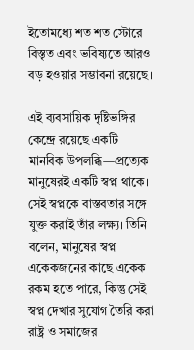ইতোমধ্যে শত শত স্টোরে বিস্তৃত এবং ভবিষ্যতে আরও বড় হওয়ার সম্ভাবনা রয়েছে।

এই ব্যবসায়িক দৃষ্টিভঙ্গির কেন্দ্রে রয়েছে একটি মানবিক উপলব্ধি—প্রত্যেক মানুষেরই একটি স্বপ্ন থাকে। সেই স্বপ্নকে বাস্তবতার সঙ্গে যুক্ত করাই তাঁর লক্ষ্য। তিনি বলেন, মানুষের স্বপ্ন একেকজনের কাছে একেক রকম হতে পারে, কিন্তু সেই স্বপ্ন দেখার সুযোগ তৈরি করা রাষ্ট্র ও সমাজের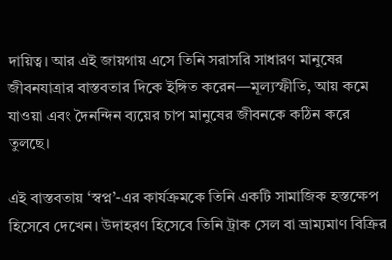দায়িত্ব। আর এই জায়গায় এসে তিনি সরাসরি সাধারণ মানুষের জীবনযাত্রার বাস্তবতার দিকে ইঙ্গিত করেন—মূল্যস্ফীতি, আয় কমে যাওয়া এবং দৈনন্দিন ব্যয়ের চাপ মানুষের জীবনকে কঠিন করে তুলছে।

এই বাস্তবতায় ‘স্বপ্ন’-এর কার্যক্রমকে তিনি একটি সামাজিক হস্তক্ষেপ হিসেবে দেখেন। উদাহরণ হিসেবে তিনি ট্রাক সেল বা ভ্রাম্যমাণ বিক্রির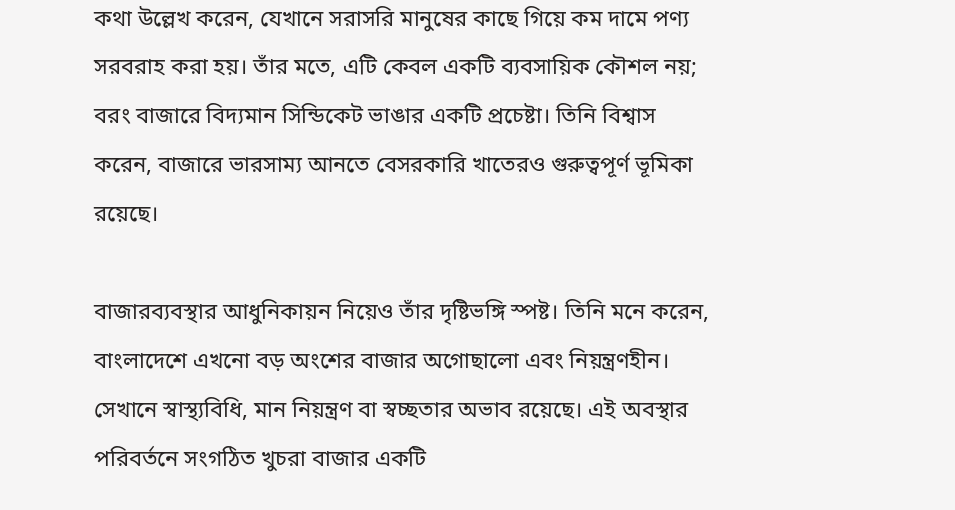কথা উল্লেখ করেন, যেখানে সরাসরি মানুষের কাছে গিয়ে কম দামে পণ্য সরবরাহ করা হয়। তাঁর মতে, এটি কেবল একটি ব্যবসায়িক কৌশল নয়; বরং বাজারে বিদ্যমান সিন্ডিকেট ভাঙার একটি প্রচেষ্টা। তিনি বিশ্বাস করেন, বাজারে ভারসাম্য আনতে বেসরকারি খাতেরও গুরুত্বপূর্ণ ভূমিকা রয়েছে।

বাজারব্যবস্থার আধুনিকায়ন নিয়েও তাঁর দৃষ্টিভঙ্গি স্পষ্ট। তিনি মনে করেন, বাংলাদেশে এখনো বড় অংশের বাজার অগোছালো এবং নিয়ন্ত্রণহীন। সেখানে স্বাস্থ্যবিধি, মান নিয়ন্ত্রণ বা স্বচ্ছতার অভাব রয়েছে। এই অবস্থার পরিবর্তনে সংগঠিত খুচরা বাজার একটি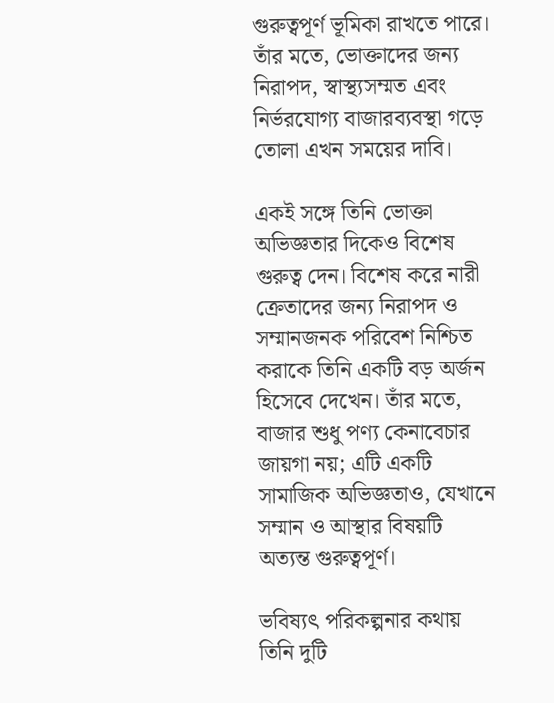গুরুত্বপূর্ণ ভূমিকা রাখতে পারে। তাঁর মতে, ভোক্তাদের জন্য নিরাপদ, স্বাস্থ্যসম্মত এবং নির্ভরযোগ্য বাজারব্যবস্থা গড়ে তোলা এখন সময়ের দাবি।

একই সঙ্গে তিনি ভোক্তা অভিজ্ঞতার দিকেও বিশেষ গুরুত্ব দেন। বিশেষ করে নারী ক্রেতাদের জন্য নিরাপদ ও সম্মানজনক পরিবেশ নিশ্চিত করাকে তিনি একটি বড় অর্জন হিসেবে দেখেন। তাঁর মতে, বাজার শুধু পণ্য কেনাবেচার জায়গা নয়; এটি একটি সামাজিক অভিজ্ঞতাও, যেখানে সম্মান ও আস্থার বিষয়টি অত্যন্ত গুরুত্বপূর্ণ।

ভবিষ্যৎ পরিকল্পনার কথায় তিনি দুটি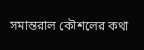সমান্তরাল কৌশলের কথা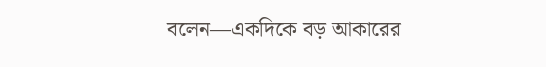বলেন—একদিকে বড় আকারের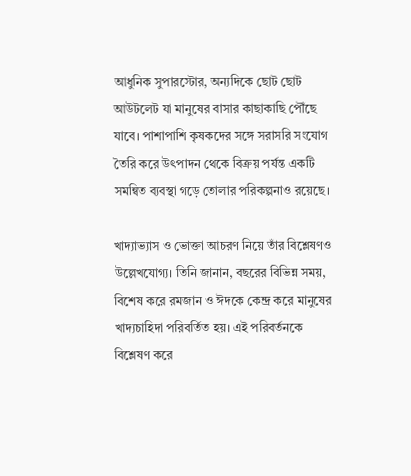আধুনিক সুপারস্টোর, অন্যদিকে ছোট ছোট আউটলেট যা মানুষের বাসার কাছাকাছি পৌঁছে যাবে। পাশাপাশি কৃষকদের সঙ্গে সরাসরি সংযোগ তৈরি করে উৎপাদন থেকে বিক্রয় পর্যন্ত একটি সমন্বিত ব্যবস্থা গড়ে তোলার পরিকল্পনাও রয়েছে।

খাদ্যাভ্যাস ও ভোক্তা আচরণ নিয়ে তাঁর বিশ্লেষণও উল্লেখযোগ্য। তিনি জানান, বছরের বিভিন্ন সময়, বিশেষ করে রমজান ও ঈদকে কেন্দ্র করে মানুষের খাদ্যচাহিদা পরিবর্তিত হয়। এই পরিবর্তনকে বিশ্লেষণ করে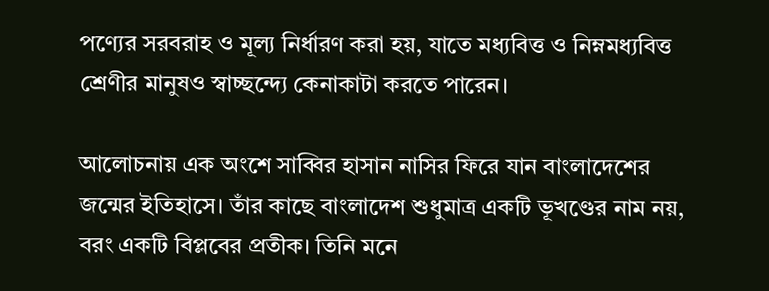পণ্যের সরবরাহ ও মূল্য নির্ধারণ করা হয়, যাতে মধ্যবিত্ত ও নিম্নমধ্যবিত্ত শ্রেণীর মানুষও স্বাচ্ছন্দ্যে কেনাকাটা করতে পারেন।

আলোচনায় এক অংশে সাব্বির হাসান নাসির ফিরে যান বাংলাদেশের জন্মের ইতিহাসে। তাঁর কাছে বাংলাদেশ শুধুমাত্র একটি ভূখণ্ডের নাম নয়, বরং একটি বিপ্লবের প্রতীক। তিনি মনে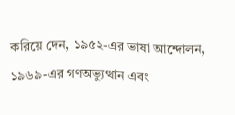করিয়ে দেন, ১৯৫২-এর ভাষা আন্দোলন, ১৯৬৯-এর গণঅভ্যুত্থান এবং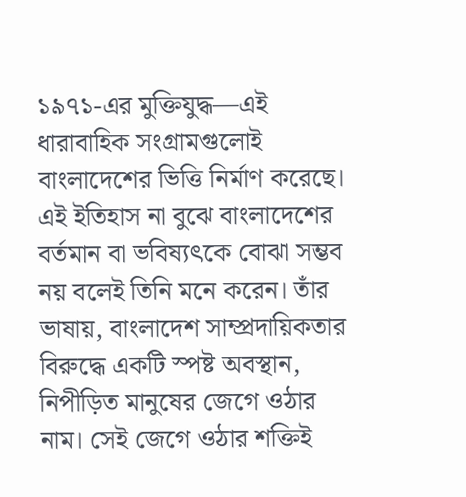১৯৭১-এর মুক্তিযুদ্ধ—এই ধারাবাহিক সংগ্রামগুলোই বাংলাদেশের ভিত্তি নির্মাণ করেছে। এই ইতিহাস না বুঝে বাংলাদেশের বর্তমান বা ভবিষ্যৎকে বোঝা সম্ভব নয় বলেই তিনি মনে করেন। তাঁর ভাষায়, বাংলাদেশ সাম্প্রদায়িকতার বিরুদ্ধে একটি স্পষ্ট অবস্থান, নিপীড়িত মানুষের জেগে ওঠার নাম। সেই জেগে ওঠার শক্তিই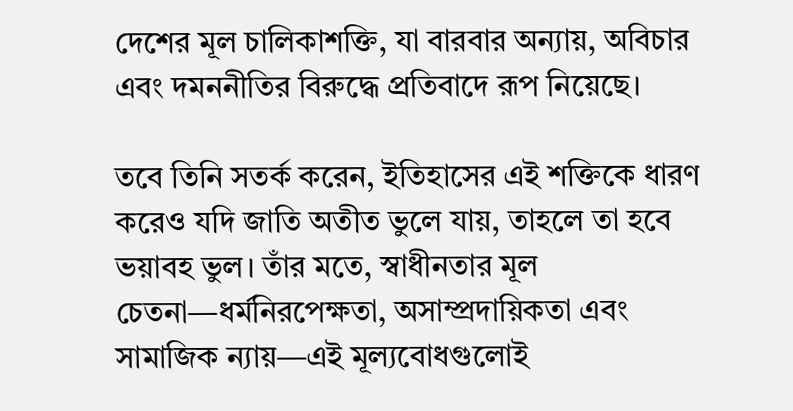দেশের মূল চালিকাশক্তি, যা বারবার অন্যায়, অবিচার এবং দমননীতির বিরুদ্ধে প্রতিবাদে রূপ নিয়েছে।

তবে তিনি সতর্ক করেন, ইতিহাসের এই শক্তিকে ধারণ করেও যদি জাতি অতীত ভুলে যায়, তাহলে তা হবে ভয়াবহ ভুল। তাঁর মতে, স্বাধীনতার মূল চেতনা—ধর্মনিরপেক্ষতা, অসাম্প্রদায়িকতা এবং সামাজিক ন্যায়—এই মূল্যবোধগুলোই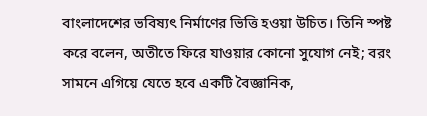বাংলাদেশের ভবিষ্যৎ নির্মাণের ভিত্তি হওয়া উচিত। তিনি স্পষ্ট করে বলেন, অতীতে ফিরে যাওয়ার কোনো সুযোগ নেই; বরং সামনে এগিয়ে যেতে হবে একটি বৈজ্ঞানিক,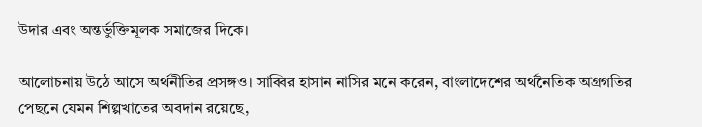উদার এবং অন্তর্ভুক্তিমূলক সমাজের দিকে।

আলোচনায় উঠে আসে অর্থনীতির প্রসঙ্গও। সাব্বির হাসান নাসির মনে করেন, বাংলাদেশের অর্থনৈতিক অগ্রগতির পেছনে যেমন শিল্পখাতের অবদান রয়েছে,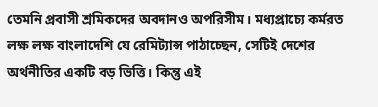তেমনি প্রবাসী শ্রমিকদের অবদানও অপরিসীম। মধ্যপ্রাচ্যে কর্মরত লক্ষ লক্ষ বাংলাদেশি যে রেমিট্যান্স পাঠাচ্ছেন, সেটিই দেশের অর্থনীতির একটি বড় ভিত্তি। কিন্তু এই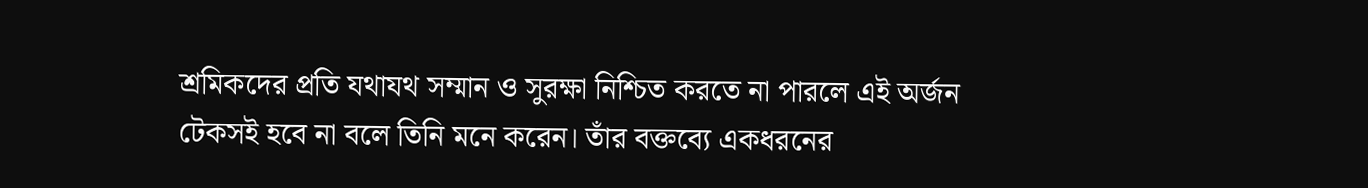শ্রমিকদের প্রতি যথাযথ সম্মান ও সুরক্ষা নিশ্চিত করতে না পারলে এই অর্জন টেকসই হবে না বলে তিনি মনে করেন। তাঁর বক্তব্যে একধরনের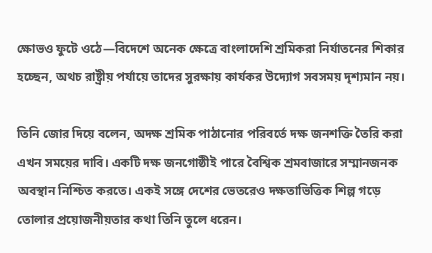ক্ষোভও ফুটে ওঠে—বিদেশে অনেক ক্ষেত্রে বাংলাদেশি শ্রমিকরা নির্যাতনের শিকার হচ্ছেন, অথচ রাষ্ট্রীয় পর্যায়ে তাদের সুরক্ষায় কার্যকর উদ্যোগ সবসময় দৃশ্যমান নয়।

তিনি জোর দিয়ে বলেন, অদক্ষ শ্রমিক পাঠানোর পরিবর্তে দক্ষ জনশক্তি তৈরি করা এখন সময়ের দাবি। একটি দক্ষ জনগোষ্ঠীই পারে বৈশ্বিক শ্রমবাজারে সম্মানজনক অবস্থান নিশ্চিত করতে। একই সঙ্গে দেশের ভেতরেও দক্ষতাভিত্তিক শিল্প গড়ে তোলার প্রয়োজনীয়তার কথা তিনি তুলে ধরেন।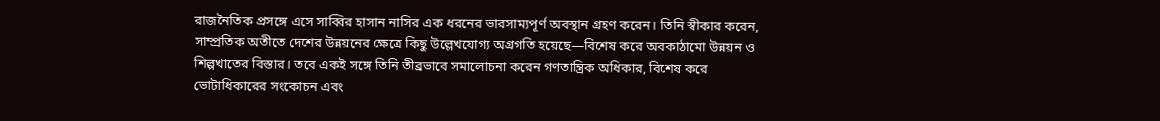রাজনৈতিক প্রসঙ্গে এসে সাব্বির হাসান নাসির এক ধরনের ভারসাম্যপূর্ণ অবস্থান গ্রহণ করেন। তিনি স্বীকার করেন, সাম্প্রতিক অতীতে দেশের উন্নয়নের ক্ষেত্রে কিছু উল্লেখযোগ্য অগ্রগতি হয়েছে—বিশেষ করে অবকাঠামো উন্নয়ন ও শিল্পখাতের বিস্তার। তবে একই সঙ্গে তিনি তীব্রভাবে সমালোচনা করেন গণতান্ত্রিক অধিকার, বিশেষ করে ভোটাধিকারের সংকোচন এবং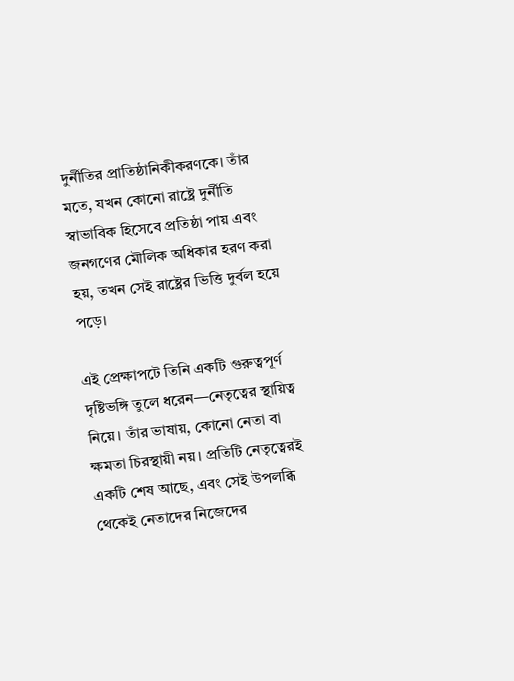দুর্নীতির প্রাতিষ্ঠানিকীকরণকে। তাঁর মতে, যখন কোনো রাষ্ট্রে দুর্নীতি স্বাভাবিক হিসেবে প্রতিষ্ঠা পায় এবং জনগণের মৌলিক অধিকার হরণ করা হয়, তখন সেই রাষ্ট্রের ভিত্তি দুর্বল হয়ে পড়ে।

এই প্রেক্ষাপটে তিনি একটি গুরুত্বপূর্ণ দৃষ্টিভঙ্গি তুলে ধরেন—নেতৃত্বের স্থায়িত্ব নিয়ে। তাঁর ভাষায়, কোনো নেতা বা ক্ষমতা চিরস্থায়ী নয়। প্রতিটি নেতৃত্বেরই একটি শেষ আছে, এবং সেই উপলব্ধি থেকেই নেতাদের নিজেদের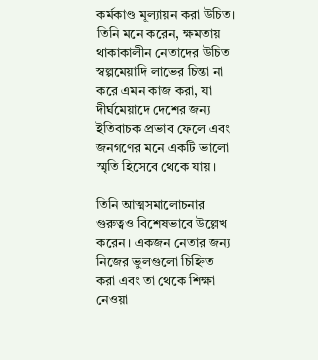কর্মকাণ্ড মূল্যায়ন করা উচিত। তিনি মনে করেন, ক্ষমতায় থাকাকালীন নেতাদের উচিত স্বল্পমেয়াদি লাভের চিন্তা না করে এমন কাজ করা, যা দীর্ঘমেয়াদে দেশের জন্য ইতিবাচক প্রভাব ফেলে এবং জনগণের মনে একটি ভালো স্মৃতি হিসেবে থেকে যায়।

তিনি আত্মসমালোচনার গুরুত্বও বিশেষভাবে উল্লেখ করেন। একজন নেতার জন্য নিজের ভুলগুলো চিহ্নিত করা এবং তা থেকে শিক্ষা নেওয়া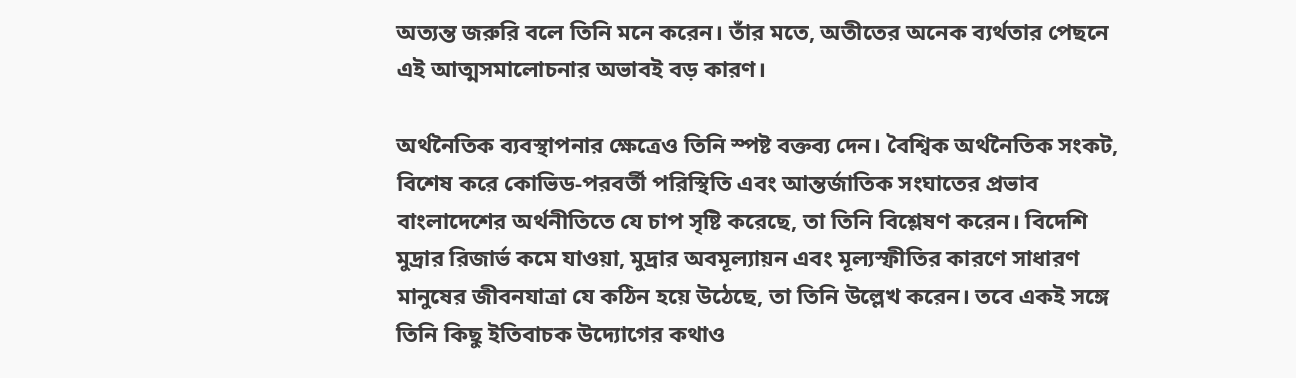অত্যন্ত জরুরি বলে তিনি মনে করেন। তাঁর মতে, অতীতের অনেক ব্যর্থতার পেছনে এই আত্মসমালোচনার অভাবই বড় কারণ।

অর্থনৈতিক ব্যবস্থাপনার ক্ষেত্রেও তিনি স্পষ্ট বক্তব্য দেন। বৈশ্বিক অর্থনৈতিক সংকট, বিশেষ করে কোভিড-পরবর্তী পরিস্থিতি এবং আন্তর্জাতিক সংঘাতের প্রভাব বাংলাদেশের অর্থনীতিতে যে চাপ সৃষ্টি করেছে, তা তিনি বিশ্লেষণ করেন। বিদেশি মুদ্রার রিজার্ভ কমে যাওয়া, মুদ্রার অবমূল্যায়ন এবং মূল্যস্ফীতির কারণে সাধারণ মানুষের জীবনযাত্রা যে কঠিন হয়ে উঠেছে, তা তিনি উল্লেখ করেন। তবে একই সঙ্গে তিনি কিছু ইতিবাচক উদ্যোগের কথাও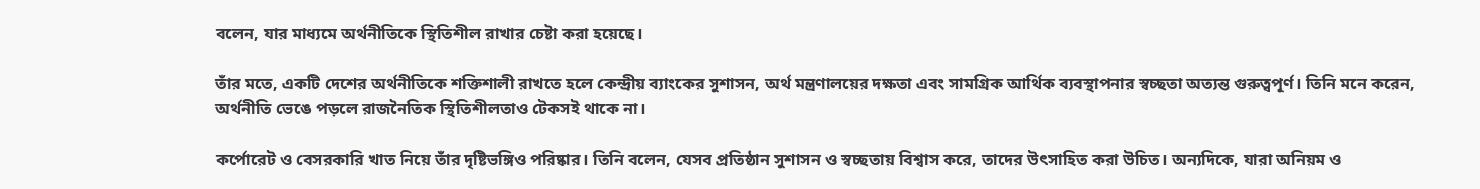বলেন, যার মাধ্যমে অর্থনীতিকে স্থিতিশীল রাখার চেষ্টা করা হয়েছে।

তাঁর মতে, একটি দেশের অর্থনীতিকে শক্তিশালী রাখতে হলে কেন্দ্রীয় ব্যাংকের সুশাসন, অর্থ মন্ত্রণালয়ের দক্ষতা এবং সামগ্রিক আর্থিক ব্যবস্থাপনার স্বচ্ছতা অত্যন্ত গুরুত্বপূর্ণ। তিনি মনে করেন, অর্থনীতি ভেঙে পড়লে রাজনৈতিক স্থিতিশীলতাও টেকসই থাকে না।

কর্পোরেট ও বেসরকারি খাত নিয়ে তাঁর দৃষ্টিভঙ্গিও পরিষ্কার। তিনি বলেন, যেসব প্রতিষ্ঠান সুশাসন ও স্বচ্ছতায় বিশ্বাস করে, তাদের উৎসাহিত করা উচিত। অন্যদিকে, যারা অনিয়ম ও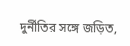দুর্নীতির সঙ্গে জড়িত,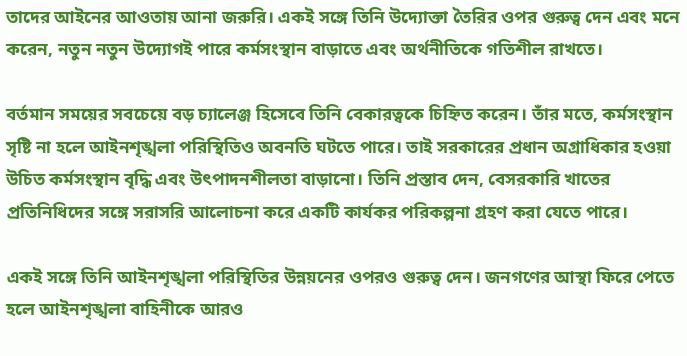তাদের আইনের আওতায় আনা জরুরি। একই সঙ্গে তিনি উদ্যোক্তা তৈরির ওপর গুরুত্ব দেন এবং মনে করেন, নতুন নতুন উদ্যোগই পারে কর্মসংস্থান বাড়াতে এবং অর্থনীতিকে গতিশীল রাখতে।

বর্তমান সময়ের সবচেয়ে বড় চ্যালেঞ্জ হিসেবে তিনি বেকারত্বকে চিহ্নিত করেন। তাঁর মতে, কর্মসংস্থান সৃষ্টি না হলে আইনশৃঙ্খলা পরিস্থিতিও অবনতি ঘটতে পারে। তাই সরকারের প্রধান অগ্রাধিকার হওয়া উচিত কর্মসংস্থান বৃদ্ধি এবং উৎপাদনশীলতা বাড়ানো। তিনি প্রস্তাব দেন, বেসরকারি খাতের প্রতিনিধিদের সঙ্গে সরাসরি আলোচনা করে একটি কার্যকর পরিকল্পনা গ্রহণ করা যেতে পারে।

একই সঙ্গে তিনি আইনশৃঙ্খলা পরিস্থিতির উন্নয়নের ওপরও গুরুত্ব দেন। জনগণের আস্থা ফিরে পেতে হলে আইনশৃঙ্খলা বাহিনীকে আরও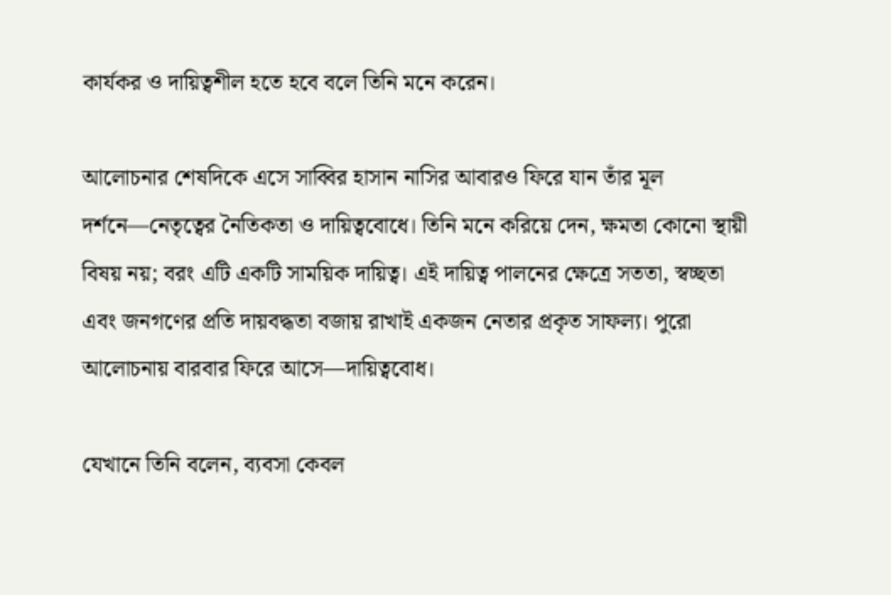কার্যকর ও দায়িত্বশীল হতে হবে বলে তিনি মনে করেন।

আলোচনার শেষদিকে এসে সাব্বির হাসান নাসির আবারও ফিরে যান তাঁর মূল দর্শনে—নেতৃত্বের নৈতিকতা ও দায়িত্ববোধে। তিনি মনে করিয়ে দেন, ক্ষমতা কোনো স্থায়ী বিষয় নয়; বরং এটি একটি সাময়িক দায়িত্ব। এই দায়িত্ব পালনের ক্ষেত্রে সততা, স্বচ্ছতা এবং জনগণের প্রতি দায়বদ্ধতা বজায় রাখাই একজন নেতার প্রকৃত সাফল্য। পুরো আলোচনায় বারবার ফিরে আসে—দায়িত্ববোধ।

যেখানে তিনি বলেন, ব্যবসা কেবল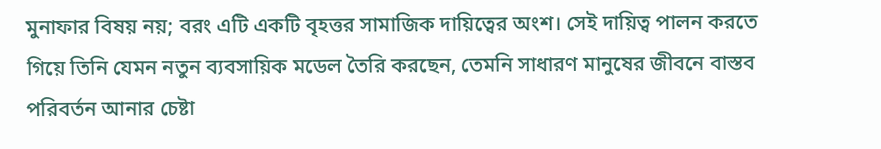মুনাফার বিষয় নয়; বরং এটি একটি বৃহত্তর সামাজিক দায়িত্বের অংশ। সেই দায়িত্ব পালন করতে গিয়ে তিনি যেমন নতুন ব্যবসায়িক মডেল তৈরি করছেন, তেমনি সাধারণ মানুষের জীবনে বাস্তব পরিবর্তন আনার চেষ্টা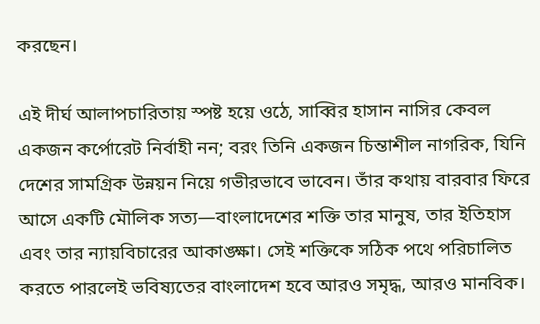করছেন।

এই দীর্ঘ আলাপচারিতায় স্পষ্ট হয়ে ওঠে, সাব্বির হাসান নাসির কেবল একজন কর্পোরেট নির্বাহী নন; বরং তিনি একজন চিন্তাশীল নাগরিক, যিনি দেশের সামগ্রিক উন্নয়ন নিয়ে গভীরভাবে ভাবেন। তাঁর কথায় বারবার ফিরে আসে একটি মৌলিক সত্য—বাংলাদেশের শক্তি তার মানুষ, তার ইতিহাস এবং তার ন্যায়বিচারের আকাঙ্ক্ষা। সেই শক্তিকে সঠিক পথে পরিচালিত করতে পারলেই ভবিষ্যতের বাংলাদেশ হবে আরও সমৃদ্ধ, আরও মানবিক।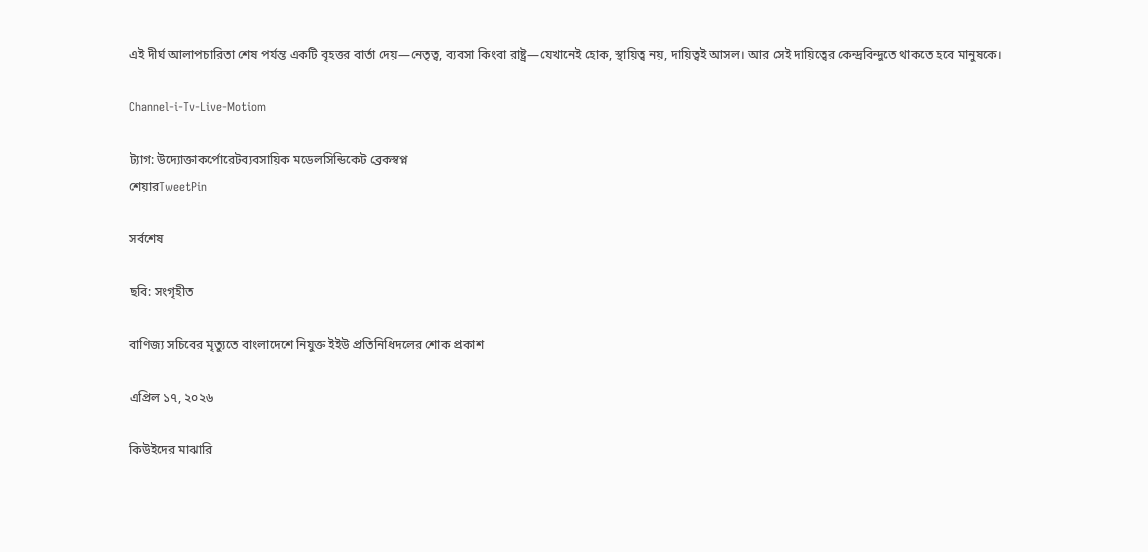এই দীর্ঘ আলাপচারিতা শেষ পর্যন্ত একটি বৃহত্তর বার্তা দেয়—নেতৃত্ব, ব্যবসা কিংবা রাষ্ট্র—যেখানেই হোক, স্থায়িত্ব নয়, দায়িত্বই আসল। আর সেই দায়িত্বের কেন্দ্রবিন্দুতে থাকতে হবে মানুষকে।

Channel-i-Tv-Live-Motiom

ট্যাগ: উদ্যোক্তাকর্পোরেটব্যবসায়িক মডেলসিন্ডিকেট ব্রেকস্বপ্ন
শেয়ারTweetPin

সর্বশেষ

ছবি: সংগৃহীত

বাণিজ্য সচিবের মৃত্যুতে বাংলাদেশে নিযুক্ত ইইউ প্রতিনিধিদলের শোক প্রকাশ

এপ্রিল ১৭, ২০২৬

কিউইদের মাঝারি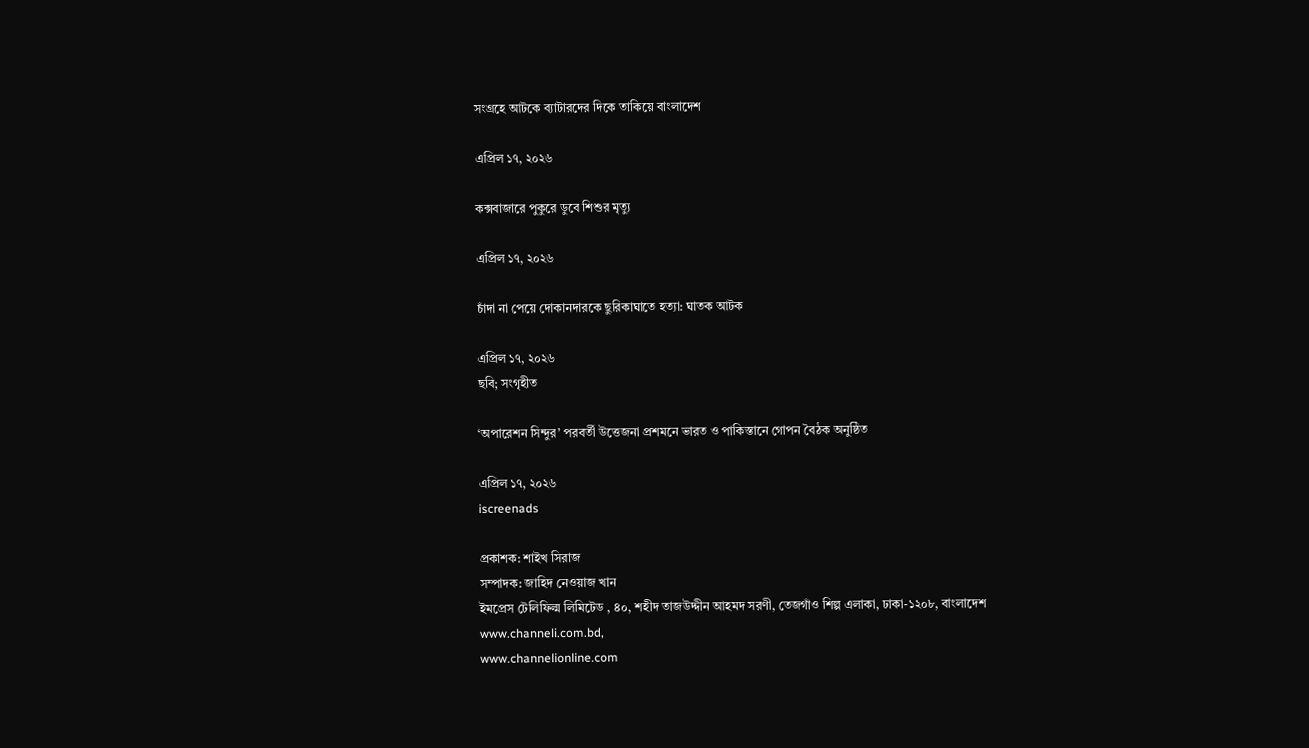সংগ্রহে আটকে ব্যাটারদের দিকে তাকিয়ে বাংলাদেশ

এপ্রিল ১৭, ২০২৬

কক্সবাজারে পুকুরে ডুবে শিশুর মৃত্যু

এপ্রিল ১৭, ২০২৬

চাঁদা না পেয়ে দোকানদারকে ছুরিকাঘাতে হত্যা: ঘাতক আটক

এপ্রিল ১৭, ২০২৬
ছবি; সংগৃহীত

‘অপারেশন সিন্দুর’ পরবর্তী উত্তেজনা প্রশমনে ভারত ও পাকিস্তানে গোপন বৈঠক অনুষ্ঠিত

এপ্রিল ১৭, ২০২৬
iscreenads

প্রকাশক: শাইখ সিরাজ
সম্পাদক: জাহিদ নেওয়াজ খান
ইমপ্রেস টেলিফিল্ম লিমিটেড , ৪০, শহীদ তাজউদ্দীন আহমদ সরণী, তেজগাঁও শিল্প এলাকা, ঢাকা-১২০৮, বাংলাদেশ
www.channeli.com.bd,
www.channelionline.com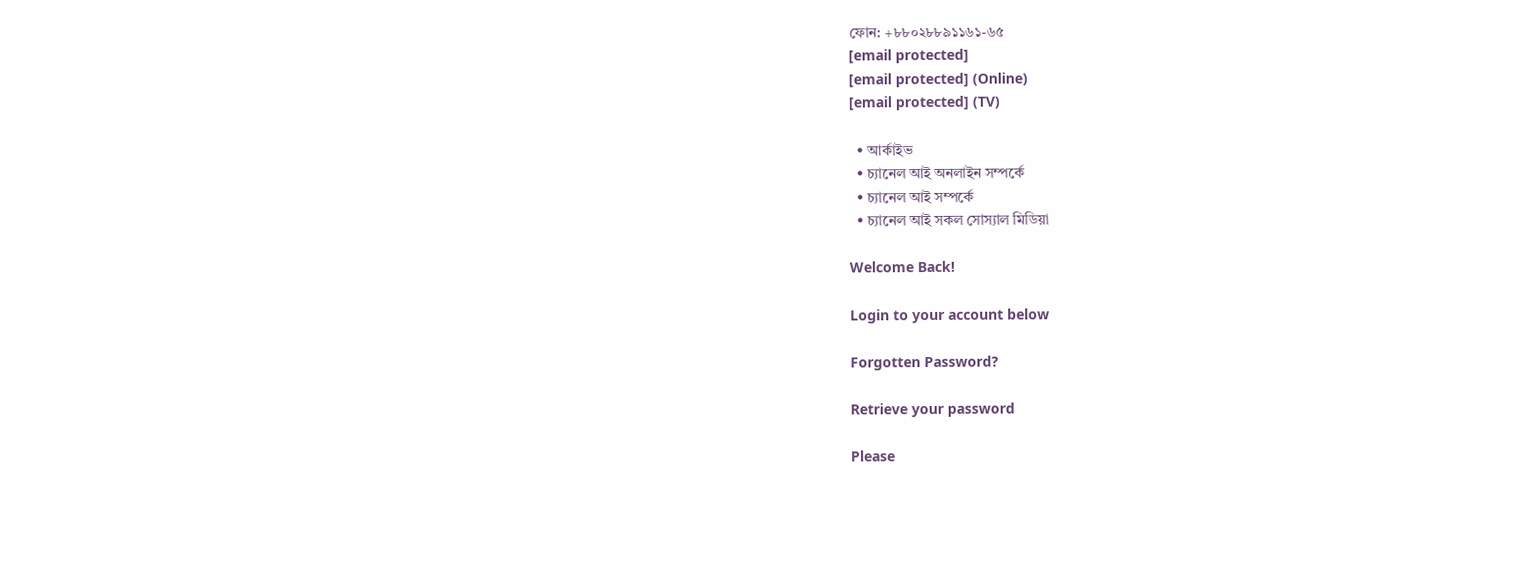ফোন: +৮৮০২৮৮৯১১৬১-৬৫
[email protected]
[email protected] (Online)
[email protected] (TV)

  • আর্কাইভ
  • চ্যানেল আই অনলাইন সম্পর্কে
  • চ্যানেল আই সম্পর্কে
  • চ্যানেল আই সকল সোস্যাল মিডিয়া

Welcome Back!

Login to your account below

Forgotten Password?

Retrieve your password

Please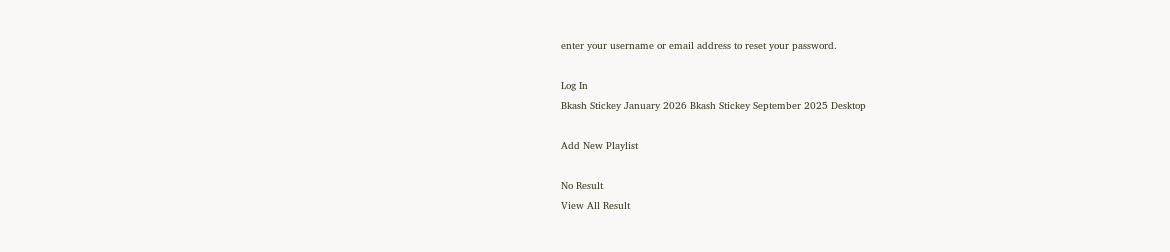enter your username or email address to reset your password.

Log In
Bkash Stickey January 2026 Bkash Stickey September 2025 Desktop

Add New Playlist

No Result
View All Result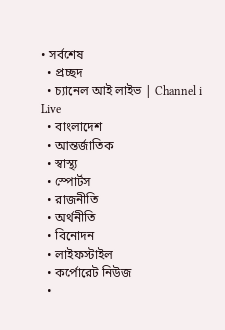• সর্বশেষ
  • প্রচ্ছদ
  • চ্যানেল আই লাইভ | Channel i Live
  • বাংলাদেশ
  • আন্তর্জাতিক
  • স্বাস্থ্য
  • স্পোর্টস
  • রাজনীতি
  • অর্থনীতি
  • বিনোদন
  • লাইফস্টাইল
  • কর্পোরেট নিউজ
  •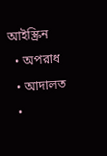আইস্ক্রিন
  • অপরাধ
  • আদালত
  •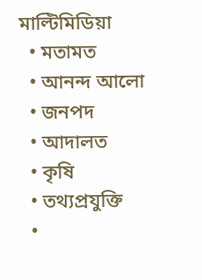মাল্টিমিডিয়া
  • মতামত
  • আনন্দ আলো
  • জনপদ
  • আদালত
  • কৃষি
  • তথ্যপ্রযুক্তি
  •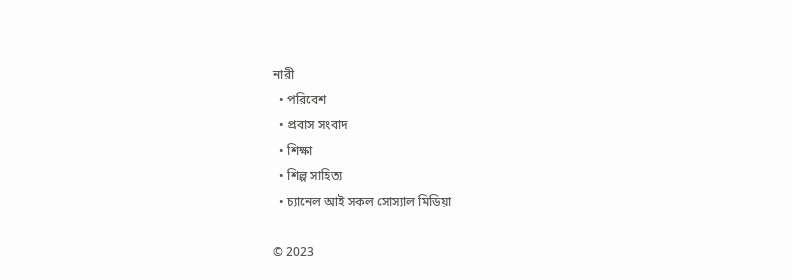নারী
  • পরিবেশ
  • প্রবাস সংবাদ
  • শিক্ষা
  • শিল্প সাহিত্য
  • চ্যানেল আই সকল সোস্যাল মিডিয়া

© 2023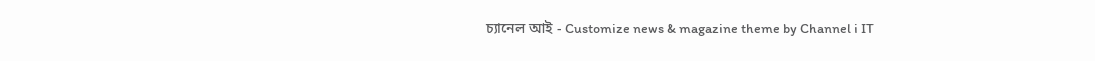চ্যানেল আই - Customize news & magazine theme by Channel i IT